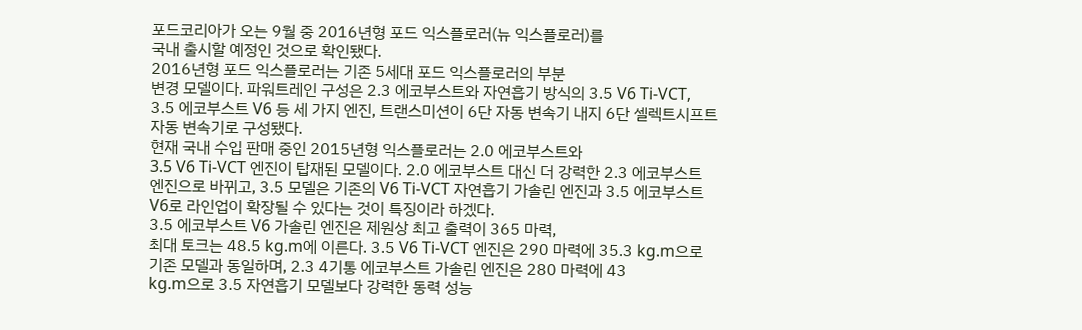포드코리아가 오는 9월 중 2016년형 포드 익스플로러(뉴 익스플로러)를
국내 출시할 예정인 것으로 확인됐다.
2016년형 포드 익스플로러는 기존 5세대 포드 익스플로러의 부분
변경 모델이다. 파워트레인 구성은 2.3 에코부스트와 자연흡기 방식의 3.5 V6 Ti-VCT,
3.5 에코부스트 V6 등 세 가지 엔진, 트랜스미션이 6단 자동 변속기 내지 6단 셀렉트시프트
자동 변속기로 구성됐다.
현재 국내 수입 판매 중인 2015년형 익스플로러는 2.0 에코부스트와
3.5 V6 Ti-VCT 엔진이 탑재된 모델이다. 2.0 에코부스트 대신 더 강력한 2.3 에코부스트
엔진으로 바뀌고, 3.5 모델은 기존의 V6 Ti-VCT 자연흡기 가솔린 엔진과 3.5 에코부스트
V6로 라인업이 확장될 수 있다는 것이 특징이라 하겠다.
3.5 에코부스트 V6 가솔린 엔진은 제원상 최고 출력이 365 마력,
최대 토크는 48.5 kg.m에 이른다. 3.5 V6 Ti-VCT 엔진은 290 마력에 35.3 kg.m으로
기존 모델과 동일하며, 2.3 4기통 에코부스트 가솔린 엔진은 280 마력에 43
kg.m으로 3.5 자연흡기 모델보다 강력한 동력 성능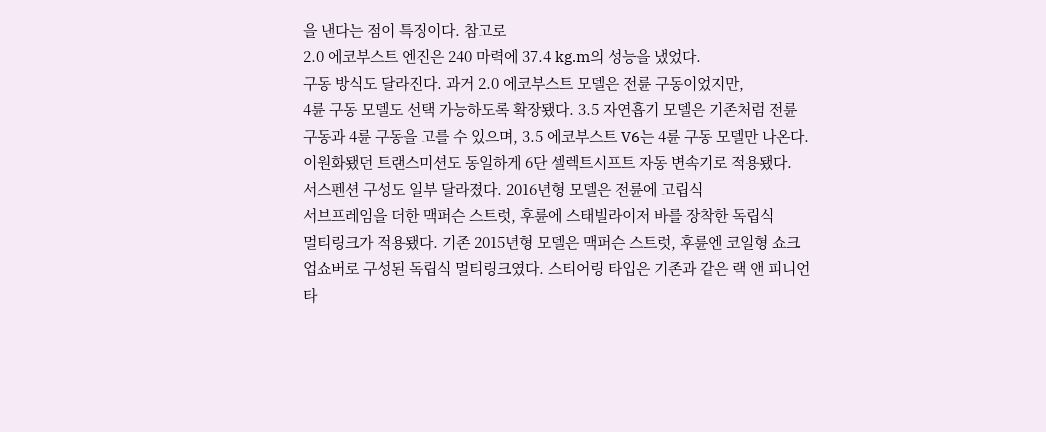을 낸다는 점이 특징이다. 참고로
2.0 에코부스트 엔진은 240 마력에 37.4 kg.m의 성능을 냈었다.
구동 방식도 달라진다. 과거 2.0 에코부스트 모델은 전륜 구동이었지만,
4륜 구동 모델도 선택 가능하도록 확장됐다. 3.5 자연흡기 모델은 기존처럼 전륜
구동과 4륜 구동을 고를 수 있으며, 3.5 에코부스트 V6는 4륜 구동 모델만 나온다.
이원화됐던 트랜스미션도 동일하게 6단 셀렉트시프트 자동 변속기로 적용됐다.
서스펜션 구성도 일부 달라졌다. 2016년형 모델은 전륜에 고립식
서브프레임을 더한 맥퍼슨 스트럿, 후륜에 스태빌라이저 바를 장착한 독립식
멀티링크가 적용됐다. 기존 2015년형 모델은 맥퍼슨 스트럿, 후륜엔 코일형 쇼크
업쇼버로 구성된 독립식 멀티링크였다. 스티어링 타입은 기존과 같은 랙 앤 피니언
타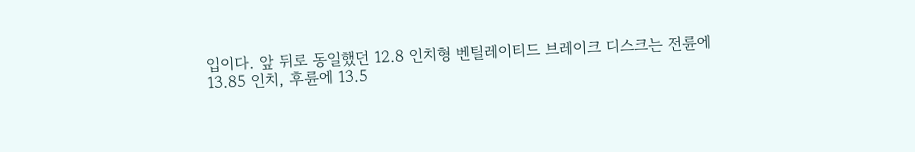입이다. 앞 뒤로 동일했던 12.8 인치형 벤틸레이티드 브레이크 디스크는 전륜에
13.85 인치, 후륜에 13.5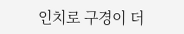인치로 구경이 더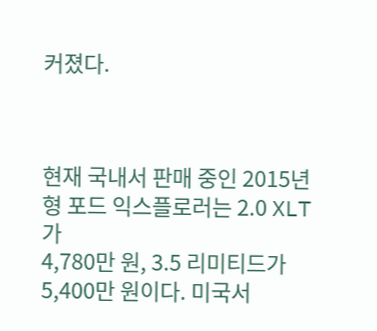커졌다.



현재 국내서 판매 중인 2015년형 포드 익스플로러는 2.0 XLT가
4,780만 원, 3.5 리미티드가 5,400만 원이다. 미국서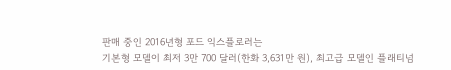판매 중인 2016년형 포드 익스플로러는
기본형 모델이 최저 3만 700 달러(한화 3,631만 원), 최고급 모델인 플래티넘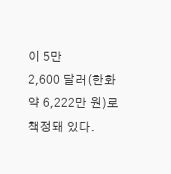이 5만
2,600 달러(한화 약 6,222만 원)로 책정돼 있다.